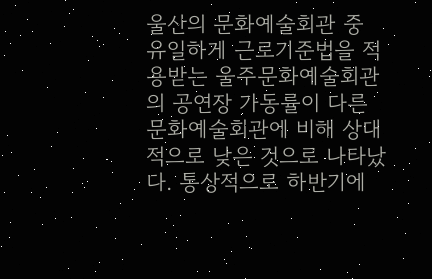울산의 문화예술회관 중 유일하게 근로기준법을 적용받는 울주문화예술회관의 공연장 가동률이 다른 문화예술회관에 비해 상대적으로 낮은 것으로 나타났다. 통상적으로 하반기에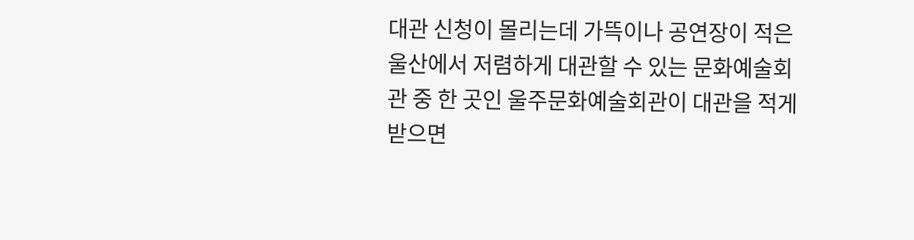대관 신청이 몰리는데 가뜩이나 공연장이 적은 울산에서 저렴하게 대관할 수 있는 문화예술회관 중 한 곳인 울주문화예술회관이 대관을 적게 받으면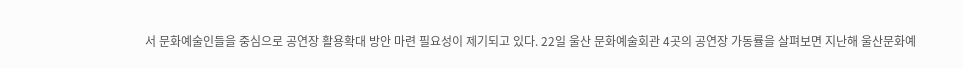서 문화예술인들을 중심으로 공연장 활용확대 방안 마련 필요성이 제기되고 있다. 22일 울산 문화예술회관 4곳의 공연장 가동률을 살펴보면 지난해 울산문화예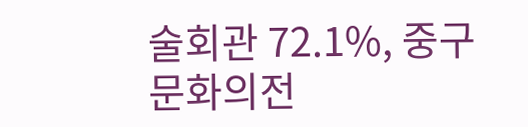술회관 72.1%, 중구문화의전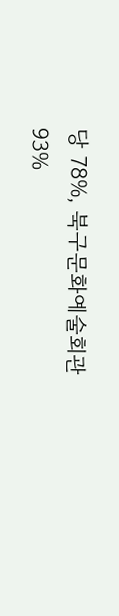당 78%, 북구문화예술회관 93%